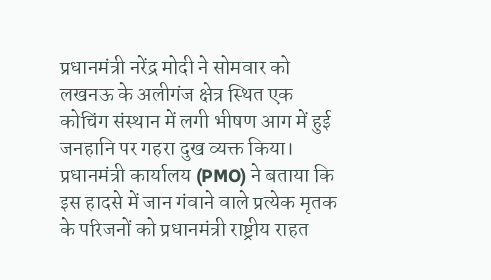प्रधानमंत्री नरेंद्र मोदी ने सोमवार को लखनऊ के अलीगंज क्षेत्र स्थित एक कोचिंग संस्थान में लगी भीषण आग में हुई जनहानि पर गहरा दुख व्यक्त किया। प्रधानमंत्री कार्यालय (PMO) ने बताया कि इस हादसे में जान गंवाने वाले प्रत्येक मृतक के परिजनों को प्रधानमंत्री राष्ट्रीय राहत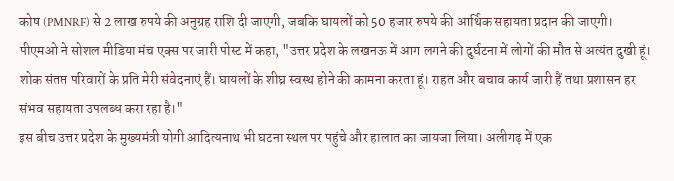कोष (PMNRF) से 2 लाख रुपये की अनुग्रह राशि दी जाएगी, जबकि घायलों को 50 हजार रुपये की आर्थिक सहायता प्रदान की जाएगी।
पीएमओ ने सोशल मीडिया मंच एक्स पर जारी पोस्ट में कहा, "उत्तर प्रदेश के लखनऊ में आग लगने की दुर्घटना में लोगों की मौत से अत्यंत दुखी हूं। शोक संतप्त परिवारों के प्रति मेरी संवेदनाएं हैं। घायलों के शीघ्र स्वस्थ होने की कामना करता हूं। राहत और बचाव कार्य जारी हैं तथा प्रशासन हर संभव सहायता उपलब्ध करा रहा है।"
इस बीच उत्तर प्रदेश के मुख्यमंत्री योगी आदित्यनाथ भी घटना स्थल पर पहुंचे और हालात का जायजा लिया। अलीगढ़ में एक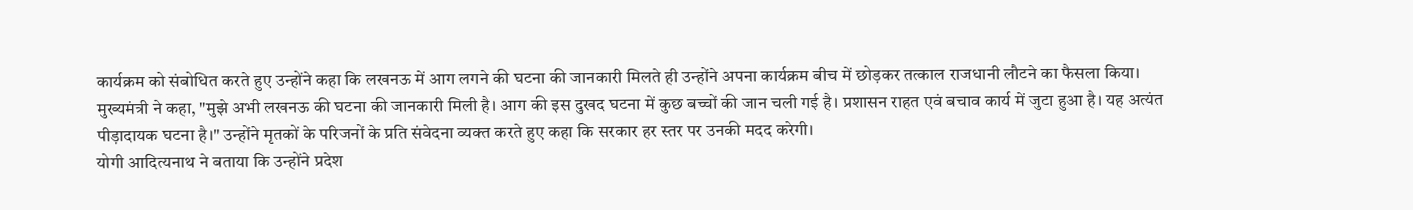कार्यक्रम को संबोधित करते हुए उन्होंने कहा कि लखनऊ में आग लगने की घटना की जानकारी मिलते ही उन्होंने अपना कार्यक्रम बीच में छोड़कर तत्काल राजधानी लौटने का फैसला किया।
मुख्यमंत्री ने कहा, "मुझे अभी लखनऊ की घटना की जानकारी मिली है। आग की इस दुखद घटना में कुछ बच्चों की जान चली गई है। प्रशासन राहत एवं बचाव कार्य में जुटा हुआ है। यह अत्यंत पीड़ादायक घटना है।" उन्होंने मृतकों के परिजनों के प्रति संवेदना व्यक्त करते हुए कहा कि सरकार हर स्तर पर उनकी मदद करेगी।
योगी आदित्यनाथ ने बताया कि उन्होंने प्रदेश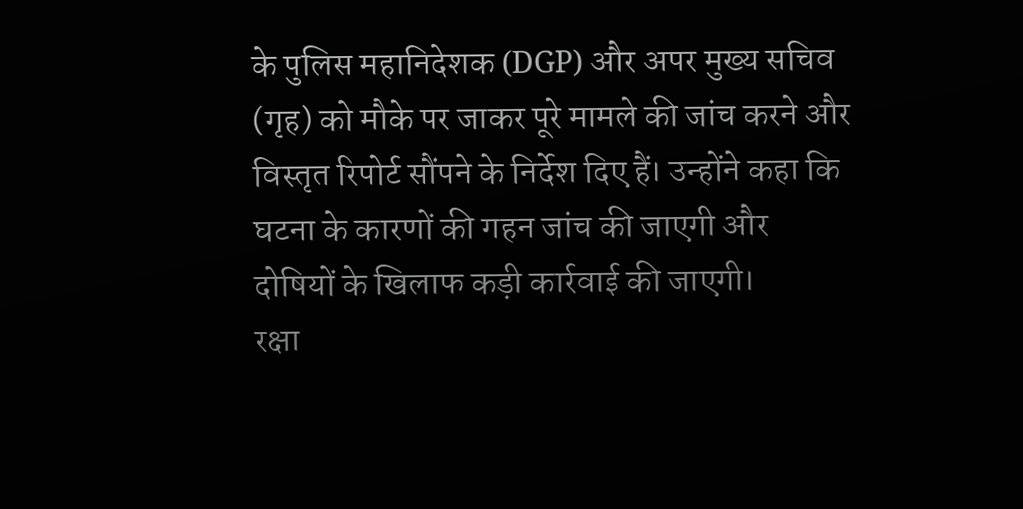के पुलिस महानिदेशक (DGP) और अपर मुख्य सचिव (गृह) को मौके पर जाकर पूरे मामले की जांच करने और विस्तृत रिपोर्ट सौंपने के निर्देश दिए हैं। उन्होंने कहा कि घटना के कारणों की गहन जांच की जाएगी और दोषियों के खिलाफ कड़ी कार्रवाई की जाएगी।
रक्षा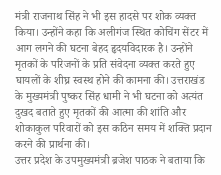मंत्री राजनाथ सिंह ने भी इस हादसे पर शोक व्यक्त किया। उन्होंने कहा कि अलीगंज स्थित कोचिंग सेंटर में आग लगने की घटना बेहद हृदयविदारक है। उन्होंने मृतकों के परिजनों के प्रति संवेदना व्यक्त करते हुए घायलों के शीघ्र स्वस्थ होने की कामना की। उत्तराखंड के मुख्यमंत्री पुष्कर सिंह धामी ने भी घटना को अत्यंत दुखद बताते हुए मृतकों की आत्मा की शांति और शोकाकुल परिवारों को इस कठिन समय में शक्ति प्रदान करने की प्रार्थना की।
उत्तर प्रदेश के उपमुख्यमंत्री ब्रजेश पाठक ने बताया कि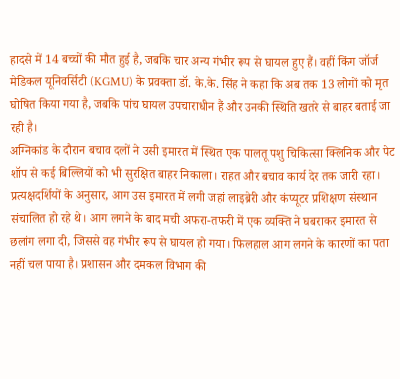हादसे में 14 बच्चों की मौत हुई है, जबकि चार अन्य गंभीर रूप से घायल हुए हैं। वहीं किंग जॉर्ज मेडिकल यूनिवर्सिटी (KGMU) के प्रवक्ता डॉ. के.के. सिंह ने कहा कि अब तक 13 लोगों को मृत घोषित किया गया है, जबकि पांच घायल उपचाराधीन हैं और उनकी स्थिति खतरे से बाहर बताई जा रही है।
अग्निकांड के दौरान बचाव दलों ने उसी इमारत में स्थित एक पालतू पशु चिकित्सा क्लिनिक और पेट शॉप से कई बिल्लियों को भी सुरक्षित बाहर निकाला। राहत और बचाव कार्य देर तक जारी रहा। प्रत्यक्षदर्शियों के अनुसार, आग उस इमारत में लगी जहां लाइब्रेरी और कंप्यूटर प्रशिक्षण संस्थान संचालित हो रहे थे। आग लगने के बाद मची अफरा-तफरी में एक व्यक्ति ने घबराकर इमारत से छलांग लगा दी, जिससे वह गंभीर रूप से घायल हो गया। फिलहाल आग लगने के कारणों का पता नहीं चल पाया है। प्रशासन और दमकल विभाग की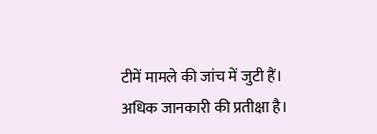टीमें मामले की जांच में जुटी हैं। अधिक जानकारी की प्रतीक्षा है।